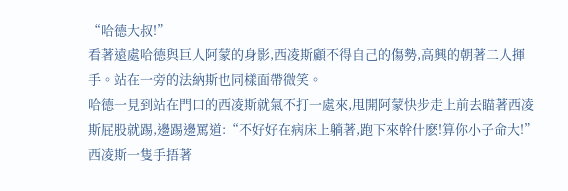“哈德大叔!”
看著遠處哈德與巨人阿蒙的身影,西凌斯顧不得自己的傷勢,高興的朝著二人揮手。站在一旁的法納斯也同樣面帶微笑。
哈德一見到站在門口的西凌斯就氣不打一處來,甩開阿蒙快步走上前去瞄著西凌斯屁股就踢,邊踢邊罵道:“不好好在病床上躺著,跑下來幹什麽!算你小子命大!”
西凌斯一隻手捂著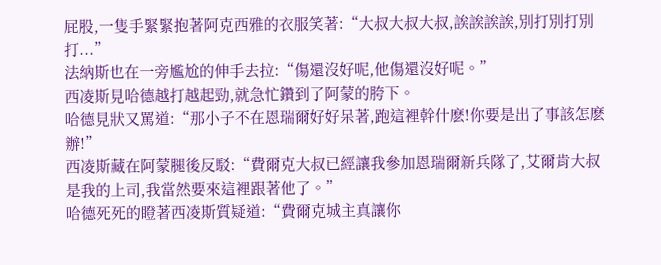屁股,一隻手緊緊抱著阿克西雅的衣服笑著:“大叔大叔大叔,誒誒誒誒,別打別打別打...”
法納斯也在一旁尷尬的伸手去拉:“傷還沒好呢,他傷還沒好呢。”
西凌斯見哈德越打越起勁,就急忙鑽到了阿蒙的胯下。
哈德見狀又罵道:“那小子不在恩瑞爾好好呆著,跑這裡幹什麽!你要是出了事該怎麽辦!”
西凌斯藏在阿蒙腿後反駁:“費爾克大叔已經讓我參加恩瑞爾新兵隊了,艾爾肯大叔是我的上司,我當然要來這裡跟著他了。”
哈德死死的瞪著西凌斯質疑道:“費爾克城主真讓你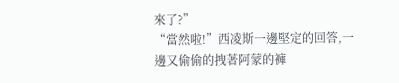來了?”
“當然啦!”西凌斯一邊堅定的回答,一邊又偷偷的拽著阿蒙的褲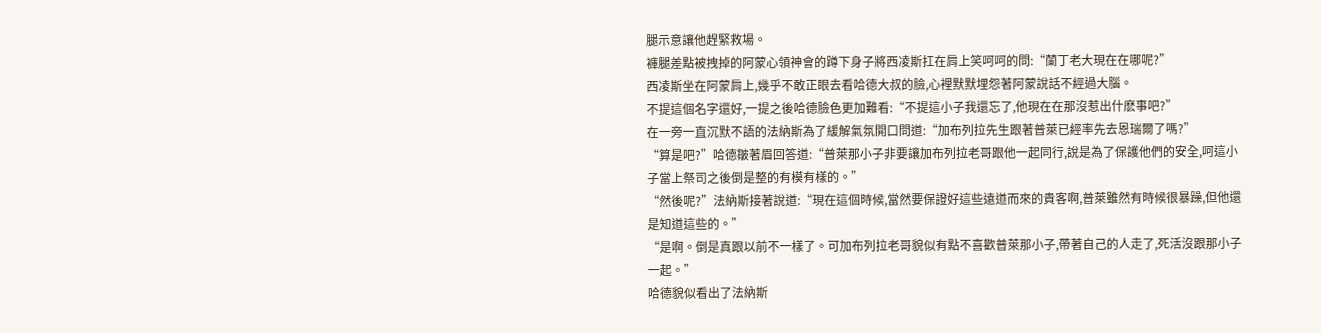腿示意讓他趕緊救場。
褲腿差點被拽掉的阿蒙心領神會的蹲下身子將西凌斯扛在肩上笑呵呵的問:“蘭丁老大現在在哪呢?”
西凌斯坐在阿蒙肩上,幾乎不敢正眼去看哈德大叔的臉,心裡默默埋怨著阿蒙說話不經過大腦。
不提這個名字還好,一提之後哈德臉色更加難看:“不提這小子我還忘了,他現在在那沒惹出什麽事吧?”
在一旁一直沉默不語的法納斯為了緩解氣氛開口問道:“加布列拉先生跟著普萊已經率先去恩瑞爾了嗎?”
“算是吧?”哈德皺著眉回答道:“普萊那小子非要讓加布列拉老哥跟他一起同行,說是為了保護他們的安全,呵這小子當上祭司之後倒是整的有模有樣的。”
“然後呢?”法納斯接著說道:“現在這個時候,當然要保證好這些遠道而來的貴客啊,普萊雖然有時候很暴躁,但他還是知道這些的。”
“是啊。倒是真跟以前不一樣了。可加布列拉老哥貌似有點不喜歡普萊那小子,帶著自己的人走了,死活沒跟那小子一起。”
哈德貌似看出了法納斯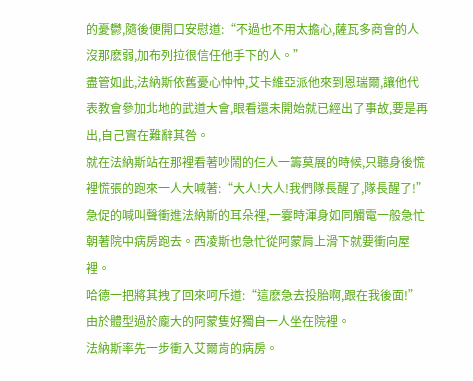的憂鬱,隨後便開口安慰道:“不過也不用太擔心,薩瓦多商會的人沒那麽弱,加布列拉很信任他手下的人。”
盡管如此,法納斯依舊憂心忡忡,艾卡維亞派他來到恩瑞爾,讓他代表教會參加北地的武道大會,眼看還未開始就已經出了事故,要是再出,自己實在難辭其咎。
就在法納斯站在那裡看著吵鬧的仨人一籌莫展的時候,只聽身後慌裡慌張的跑來一人大喊著:“大人!大人!我們隊長醒了,隊長醒了!”
急促的喊叫聲衝進法納斯的耳朵裡,一霎時渾身如同觸電一般急忙朝著院中病房跑去。西凌斯也急忙從阿蒙肩上滑下就要衝向屋裡。
哈德一把將其拽了回來呵斥道:“這麽急去投胎啊,跟在我後面!”
由於體型過於龐大的阿蒙隻好獨自一人坐在院裡。
法納斯率先一步衝入艾爾肯的病房。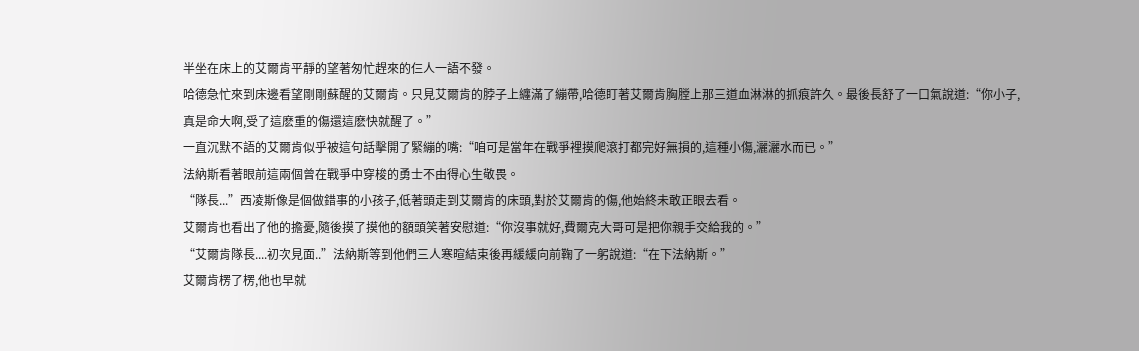半坐在床上的艾爾肯平靜的望著匆忙趕來的仨人一語不發。
哈德急忙來到床邊看望剛剛蘇醒的艾爾肯。只見艾爾肯的脖子上纏滿了繃帶,哈德盯著艾爾肯胸膛上那三道血淋淋的抓痕許久。最後長舒了一口氣說道:“你小子,真是命大啊,受了這麽重的傷還這麽快就醒了。”
一直沉默不語的艾爾肯似乎被這句話擊開了緊繃的嘴:“咱可是當年在戰爭裡摸爬滾打都完好無損的,這種小傷,灑灑水而已。”
法納斯看著眼前這兩個曾在戰爭中穿梭的勇士不由得心生敬畏。
“隊長...”西凌斯像是個做錯事的小孩子,低著頭走到艾爾肯的床頭,對於艾爾肯的傷,他始終未敢正眼去看。
艾爾肯也看出了他的擔憂,隨後摸了摸他的額頭笑著安慰道:“你沒事就好,費爾克大哥可是把你親手交給我的。”
“艾爾肯隊長....初次見面..”法納斯等到他們三人寒暄結束後再緩緩向前鞠了一躬說道:“在下法納斯。”
艾爾肯楞了楞,他也早就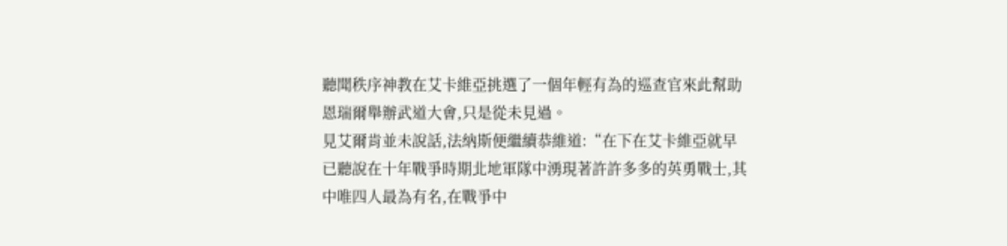聽聞秩序神教在艾卡維亞挑選了一個年輕有為的巡查官來此幫助恩瑞爾舉辦武道大會,只是從未見過。
見艾爾肯並未說話,法納斯便繼續恭維道:“在下在艾卡維亞就早已聽說在十年戰爭時期北地軍隊中湧現著許許多多的英勇戰士,其中唯四人最為有名,在戰爭中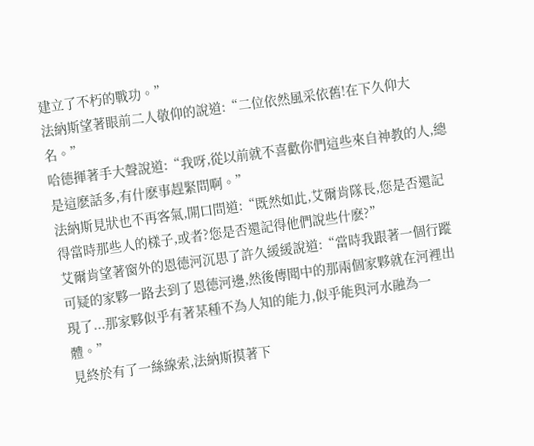建立了不朽的戰功。”
法納斯望著眼前二人敬仰的說道:“二位依然風采依舊!在下久仰大名。”
哈德揮著手大聲說道:“我呀,從以前就不喜歡你們這些來自神教的人,總是這麽話多,有什麽事趕緊問啊。”
法納斯見狀也不再客氣,開口問道:“既然如此,艾爾肯隊長,您是否還記得當時那些人的樣子,或者?您是否還記得他們說些什麽?”
艾爾肯望著窗外的恩德河沉思了許久緩緩說道:“當時我跟著一個行蹤可疑的家夥一路去到了恩德河邊,然後傳聞中的那兩個家夥就在河裡出現了...那家夥似乎有著某種不為人知的能力,似乎能與河水融為一體。”
見終於有了一絲線索,法納斯摸著下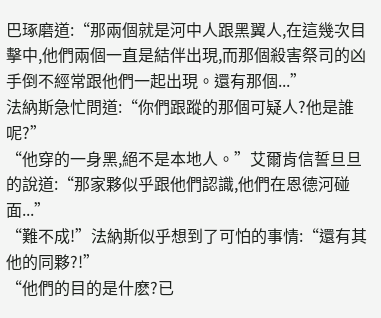巴琢磨道:“那兩個就是河中人跟黑翼人,在這幾次目擊中,他們兩個一直是結伴出現,而那個殺害祭司的凶手倒不經常跟他們一起出現。還有那個...”
法納斯急忙問道:“你們跟蹤的那個可疑人?他是誰呢?”
“他穿的一身黑,絕不是本地人。”艾爾肯信誓旦旦的說道:“那家夥似乎跟他們認識,他們在恩德河碰面...”
“難不成!”法納斯似乎想到了可怕的事情:“還有其他的同夥?!”
“他們的目的是什麽?已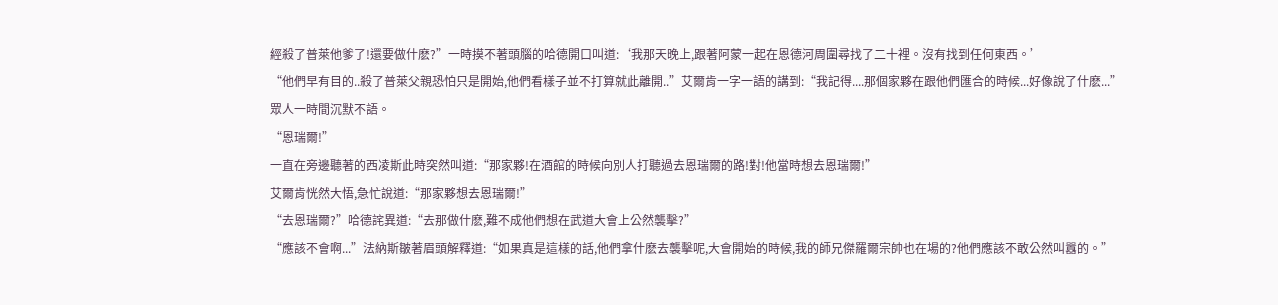經殺了普萊他爹了!還要做什麽?”一時摸不著頭腦的哈德開口叫道:‘我那天晚上,跟著阿蒙一起在恩德河周圍尋找了二十裡。沒有找到任何東西。’
“他們早有目的..殺了普萊父親恐怕只是開始,他們看樣子並不打算就此離開..”艾爾肯一字一語的講到:“我記得....那個家夥在跟他們匯合的時候...好像說了什麽...”
眾人一時間沉默不語。
“恩瑞爾!”
一直在旁邊聽著的西凌斯此時突然叫道:“那家夥!在酒館的時候向別人打聽過去恩瑞爾的路!對!他當時想去恩瑞爾!”
艾爾肯恍然大悟,急忙說道:“那家夥想去恩瑞爾!”
“去恩瑞爾?”哈德詫異道:“去那做什麽,難不成他們想在武道大會上公然襲擊?”
“應該不會啊...”法納斯皺著眉頭解釋道:“如果真是這樣的話,他們拿什麽去襲擊呢,大會開始的時候,我的師兄傑羅爾宗帥也在場的?他們應該不敢公然叫囂的。”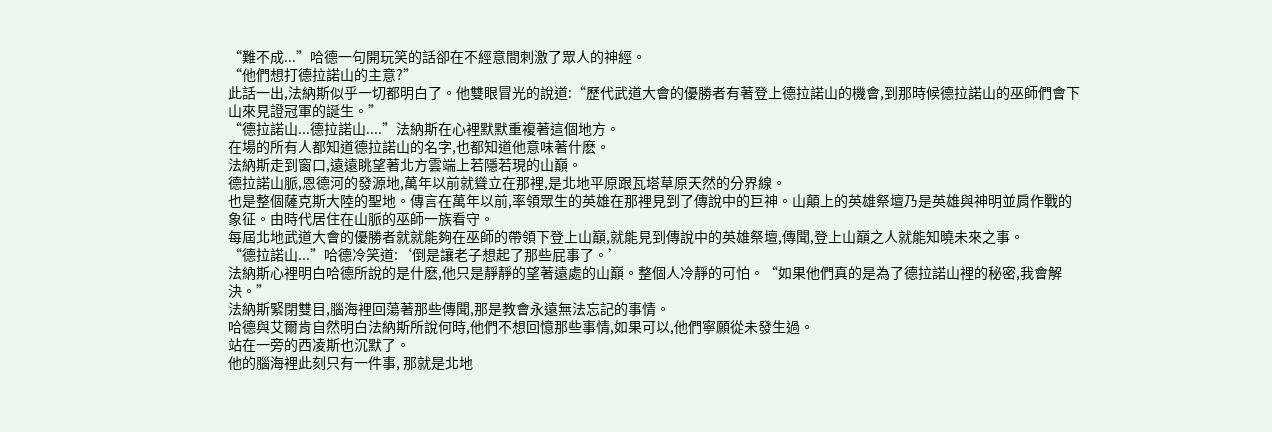“難不成...”哈德一句開玩笑的話卻在不經意間刺激了眾人的神經。
“他們想打德拉諾山的主意?”
此話一出,法納斯似乎一切都明白了。他雙眼冒光的說道:“歷代武道大會的優勝者有著登上德拉諾山的機會,到那時候德拉諾山的巫師們會下山來見證冠軍的誕生。”
“德拉諾山...德拉諾山....”法納斯在心裡默默重複著這個地方。
在場的所有人都知道德拉諾山的名字,也都知道他意味著什麽。
法納斯走到窗口,遠遠眺望著北方雲端上若隱若現的山巔。
德拉諾山脈,恩德河的發源地,萬年以前就聳立在那裡,是北地平原跟瓦塔草原天然的分界線。
也是整個薩克斯大陸的聖地。傳言在萬年以前,率領眾生的英雄在那裡見到了傳說中的巨神。山顛上的英雄祭壇乃是英雄與神明並肩作戰的象征。由時代居住在山脈的巫師一族看守。
每屆北地武道大會的優勝者就就能夠在巫師的帶領下登上山巔,就能見到傳說中的英雄祭壇,傳聞,登上山巔之人就能知曉未來之事。
“德拉諾山...”哈德冷笑道:‘倒是讓老子想起了那些屁事了。’
法納斯心裡明白哈德所說的是什麽,他只是靜靜的望著遠處的山巔。整個人冷靜的可怕。“如果他們真的是為了德拉諾山裡的秘密,我會解決。”
法納斯緊閉雙目,腦海裡回蕩著那些傳聞,那是教會永遠無法忘記的事情。
哈德與艾爾肯自然明白法納斯所說何時,他們不想回憶那些事情,如果可以,他們寧願從未發生過。
站在一旁的西凌斯也沉默了。
他的腦海裡此刻只有一件事, 那就是北地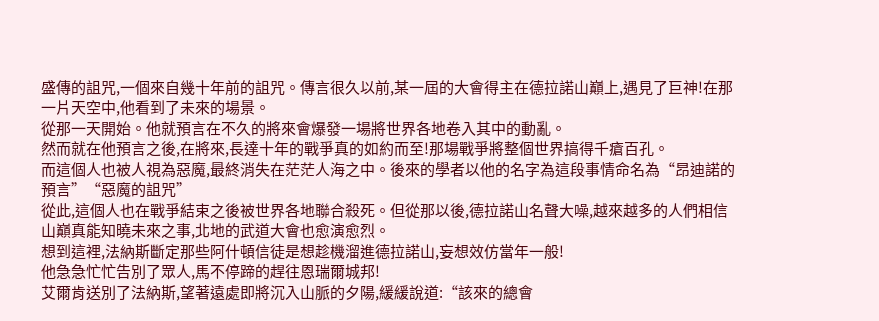盛傳的詛咒,一個來自幾十年前的詛咒。傳言很久以前,某一屆的大會得主在德拉諾山巔上,遇見了巨神!在那一片天空中,他看到了未來的場景。
從那一天開始。他就預言在不久的將來會爆發一場將世界各地卷入其中的動亂。
然而就在他預言之後,在將來,長達十年的戰爭真的如約而至!那場戰爭將整個世界搞得千瘡百孔。
而這個人也被人視為惡魔,最終消失在茫茫人海之中。後來的學者以他的名字為這段事情命名為“昂迪諾的預言”“惡魔的詛咒”
從此,這個人也在戰爭結束之後被世界各地聯合殺死。但從那以後,德拉諾山名聲大噪,越來越多的人們相信山巔真能知曉未來之事,北地的武道大會也愈演愈烈。
想到這裡,法納斯斷定那些阿什頓信徒是想趁機溜進德拉諾山,妄想效仿當年一般!
他急急忙忙告別了眾人,馬不停蹄的趕往恩瑞爾城邦!
艾爾肯送別了法納斯,望著遠處即將沉入山脈的夕陽,緩緩說道:“該來的總會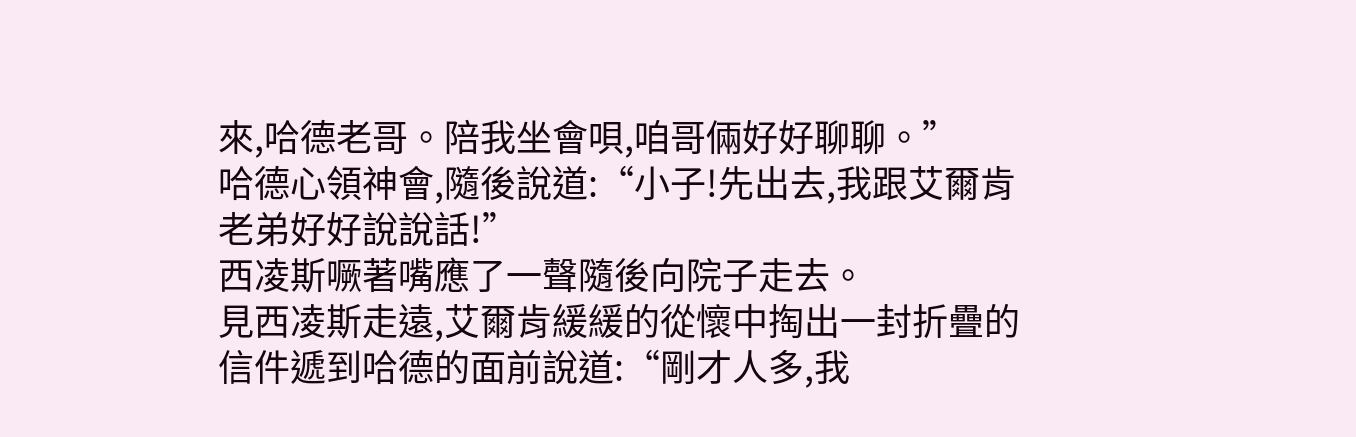來,哈德老哥。陪我坐會唄,咱哥倆好好聊聊。”
哈德心領神會,隨後說道:“小子!先出去,我跟艾爾肯老弟好好說說話!”
西凌斯噘著嘴應了一聲隨後向院子走去。
見西凌斯走遠,艾爾肯緩緩的從懷中掏出一封折疊的信件遞到哈德的面前說道:“剛才人多,我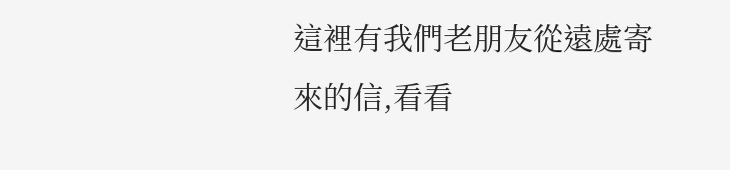這裡有我們老朋友從遠處寄來的信,看看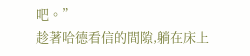吧。”
趁著哈德看信的間隙,躺在床上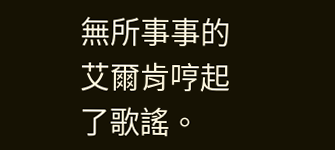無所事事的艾爾肯哼起了歌謠。